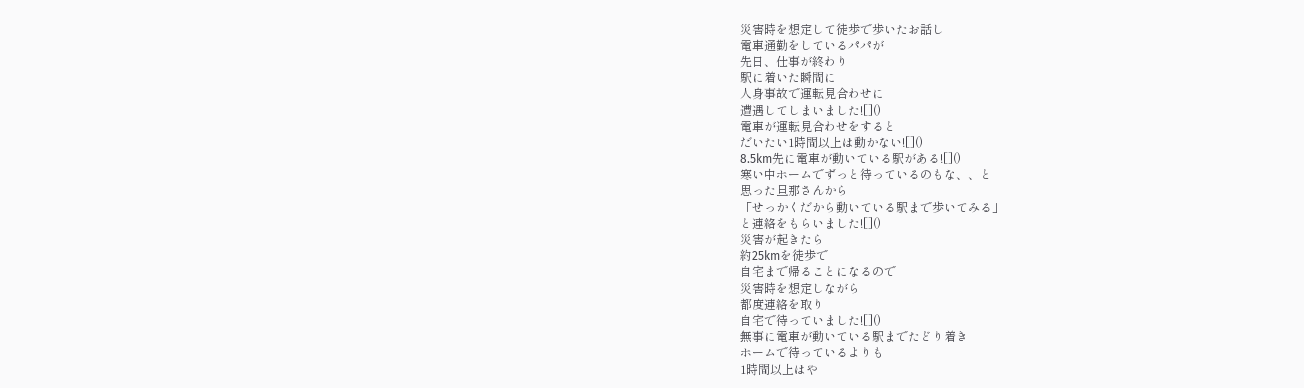災害時を想定して徒歩で歩いたお話し
電車通勤をしているパパが
先日、仕事が終わり
駅に着いた瞬間に
人身事故で運転見合わせに
遭遇してしまいました![]()
電車が運転見合わせをすると
だいたい1時間以上は動かない![]()
8.5km先に電車が動いている駅がある![]()
寒い中ホームでずっと待っているのもな、、と
思った旦那さんから
「せっかくだから動いている駅まで歩いてみる」
と連絡をもらいました![]()
災害が起きたら
約25kmを徒歩で
自宅まで帰ることになるので
災害時を想定しながら
都度連絡を取り
自宅で待っていました![]()
無事に電車が動いている駅までたどり着き
ホームで待っているよりも
1時間以上はや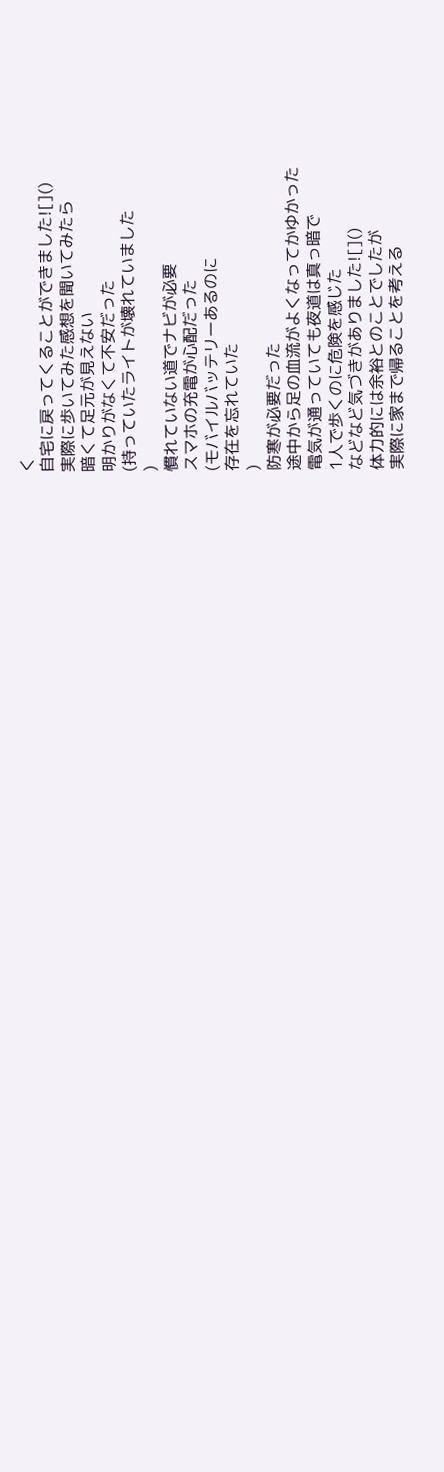く
自宅に戻ってくることができました![]()
実際に歩いてみた感想を聞いてみたら
暗くて足元が見えない
明かりがなくて不安だった
(持っていたライトが壊れていました
)
慣れていない道でナビが必要
スマホの充電が心配だった
(モバイルバッテリーあるのに
存在を忘れていた
)
防寒が必要だった
途中から足の血流がよくなってかゆかった
電気が通っていても夜道は真っ暗で
1人で歩くのに危険を感じた
などなど気づきがありました![]()
体力的には余裕とのことでしたが
実際に家まで帰ることを考える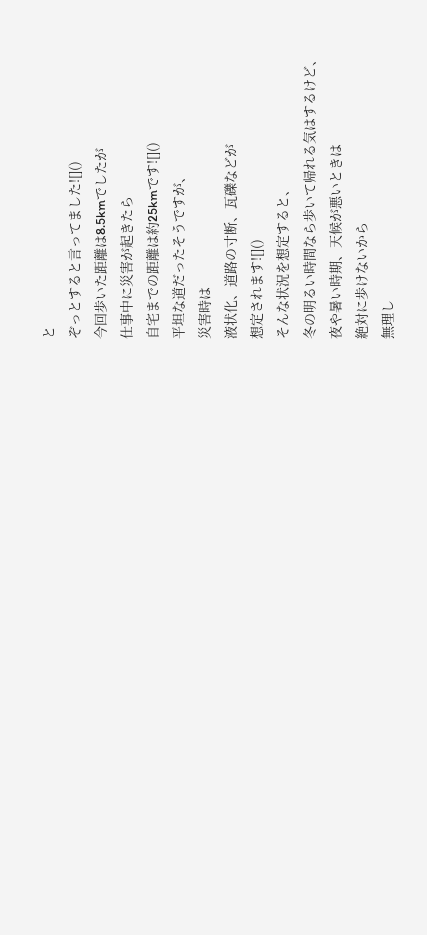と
ぞっとすると言ってました![]()
今回歩いた距離は8.5kmでしたが
仕事中に災害が起きたら
自宅までの距離は約25kmです![]()
平坦な道だったそうですが、
災害時は
液状化、道路の寸断、瓦礫などが
想定されます![]()
そんな状況を想定すると、
冬の明るい時間なら歩いて帰れる気はするけど、
夜や暑い時期、天候が悪いときは
絶対に歩けないから
無理し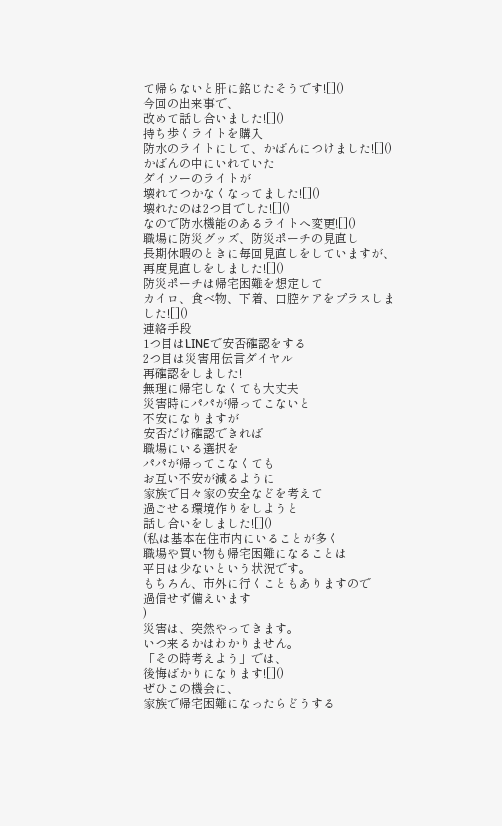て帰らないと肝に銘じたそうです![]()
今回の出来事で、
改めて話し合いました![]()
持ち歩くライトを購入
防水のライトにして、かばんにつけました![]()
かばんの中にいれていた
ダイソーのライトが
壊れてつかなくなってました![]()
壊れたのは2つ目でした![]()
なので防水機能のあるライトへ変更![]()
職場に防災グッズ、防災ポーチの見直し
長期休暇のときに毎回見直しをしていますが、
再度見直しをしました![]()
防災ポーチは帰宅困難を想定して
カイロ、食べ物、下着、口腔ケアをプラスしました![]()
連絡手段
1つ目はLINEで安否確認をする
2つ目は災害用伝言ダイヤル
再確認をしました!
無理に帰宅しなくても大丈夫
災害時にパパが帰ってこないと
不安になりますが
安否だけ確認できれば
職場にいる選択を
パパが帰ってこなくても
お互い不安が減るように
家族で日々家の安全などを考えて
過ごせる環境作りをしようと
話し合いをしました![]()
(私は基本在住市内にいることが多く
職場や買い物も帰宅困難になることは
平日は少ないという状況です。
もちろん、市外に行くこともありますので
過信せず備えいます
)
災害は、突然やってきます。
いつ来るかはわかりません。
「その時考えよう」では、
後悔ばかりになります![]()
ぜひこの機会に、
家族で帰宅困難になったらどうする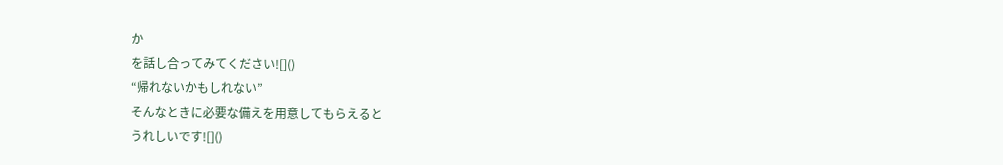か
を話し合ってみてください![]()
“帰れないかもしれない”
そんなときに必要な備えを用意してもらえると
うれしいです![]()